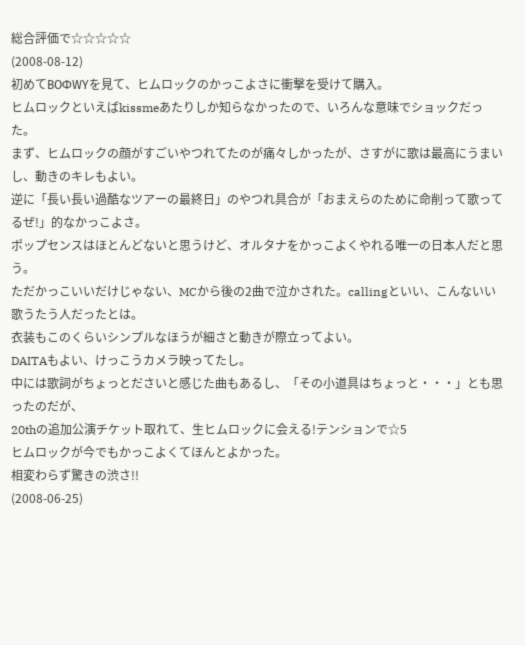総合評価で☆☆☆☆☆
(2008-08-12)
初めてBOΦWYを見て、ヒムロックのかっこよさに衝撃を受けて購入。
ヒムロックといえばkissmeあたりしか知らなかったので、いろんな意味でショックだった。
まず、ヒムロックの顔がすごいやつれてたのが痛々しかったが、さすがに歌は最高にうまいし、動きのキレもよい。
逆に「長い長い過酷なツアーの最終日」のやつれ具合が「おまえらのために命削って歌ってるぜ!」的なかっこよさ。
ポップセンスはほとんどないと思うけど、オルタナをかっこよくやれる唯一の日本人だと思う。
ただかっこいいだけじゃない、MCから後の2曲で泣かされた。callingといい、こんないい歌うたう人だったとは。
衣装もこのくらいシンプルなほうが細さと動きが際立ってよい。
DAITAもよい、けっこうカメラ映ってたし。
中には歌詞がちょっとださいと感じた曲もあるし、「その小道具はちょっと・・・」とも思ったのだが、
20thの追加公演チケット取れて、生ヒムロックに会える!テンションで☆5
ヒムロックが今でもかっこよくてほんとよかった。
相変わらず驚きの渋さ!!
(2008-06-25)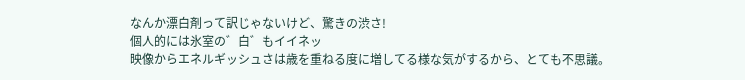なんか漂白剤って訳じゃないけど、驚きの渋さ!
個人的には氷室の゛白゛もイイネッ
映像からエネルギッシュさは歳を重ねる度に増してる様な気がするから、とても不思議。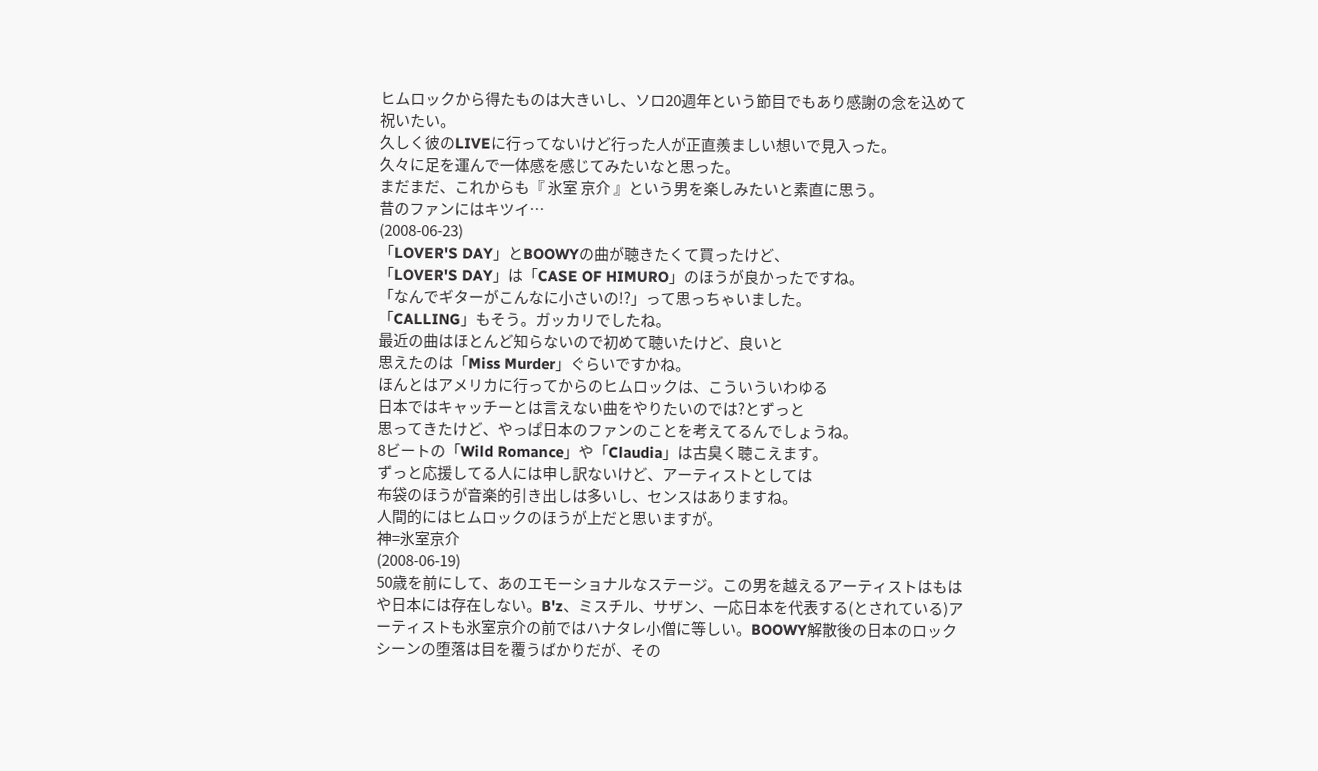ヒムロックから得たものは大きいし、ソロ20週年という節目でもあり感謝の念を込めて祝いたい。
久しく彼のLIVEに行ってないけど行った人が正直羨ましい想いで見入った。
久々に足を運んで一体感を感じてみたいなと思った。
まだまだ、これからも『 氷室 京介 』という男を楽しみたいと素直に思う。
昔のファンにはキツイ…
(2008-06-23)
「LOVER'S DAY」とBOOWYの曲が聴きたくて買ったけど、
「LOVER'S DAY」は「CASE OF HIMURO」のほうが良かったですね。
「なんでギターがこんなに小さいの!?」って思っちゃいました。
「CALLING」もそう。ガッカリでしたね。
最近の曲はほとんど知らないので初めて聴いたけど、良いと
思えたのは「Miss Murder」ぐらいですかね。
ほんとはアメリカに行ってからのヒムロックは、こういういわゆる
日本ではキャッチーとは言えない曲をやりたいのでは?とずっと
思ってきたけど、やっぱ日本のファンのことを考えてるんでしょうね。
8ビートの「Wild Romance」や「Claudia」は古臭く聴こえます。
ずっと応援してる人には申し訳ないけど、アーティストとしては
布袋のほうが音楽的引き出しは多いし、センスはありますね。
人間的にはヒムロックのほうが上だと思いますが。
神=氷室京介
(2008-06-19)
50歳を前にして、あのエモーショナルなステージ。この男を越えるアーティストはもはや日本には存在しない。B'z、ミスチル、サザン、一応日本を代表する(とされている)アーティストも氷室京介の前ではハナタレ小僧に等しい。BOOWY解散後の日本のロックシーンの堕落は目を覆うばかりだが、その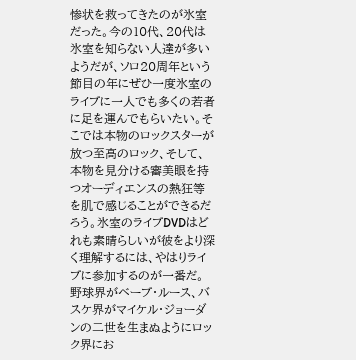惨状を救ってきたのが氷室だった。今の10代、20代は氷室を知らない人達が多いようだが、ソロ20周年という節目の年にぜひ一度氷室のライブに一人でも多くの若者に足を運んでもらいたい。そこでは本物のロックスターが放つ至高のロック、そして、本物を見分ける審美眼を持つオーディエンスの熱狂等を肌で感じることができるだろう。氷室のライブDVDはどれも素晴らしいが彼をより深く理解するには、やはりライブに参加するのが一番だ。野球界がベーブ・ルース、バスケ界がマイケル・ジョーダンの二世を生まぬようにロック界にお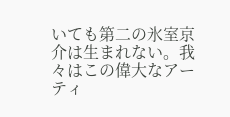いても第二の氷室京介は生まれない。我々はこの偉大なアーティ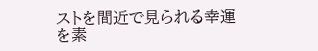ストを間近で見られる幸運を素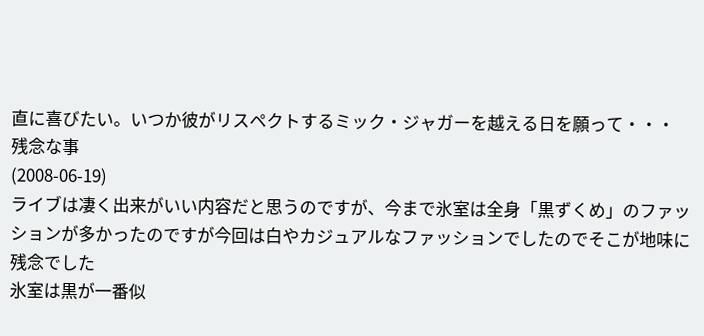直に喜びたい。いつか彼がリスペクトするミック・ジャガーを越える日を願って・・・
残念な事
(2008-06-19)
ライブは凄く出来がいい内容だと思うのですが、今まで氷室は全身「黒ずくめ」のファッションが多かったのですが今回は白やカジュアルなファッションでしたのでそこが地味に残念でした
氷室は黒が一番似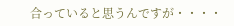合っていると思うんですが・・・・